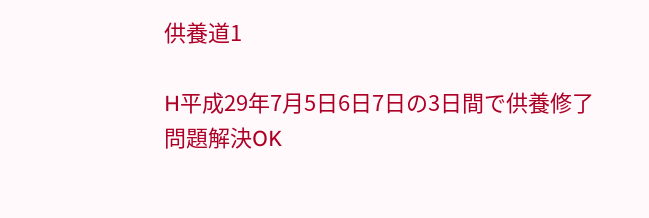供養道1

H平成29年7月5日6日7日の3日間で供養修了問題解決OK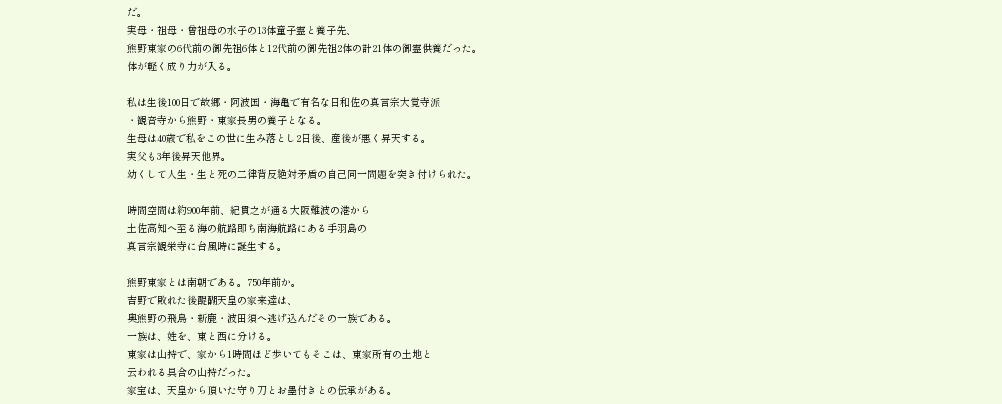だ。
実母・祖母・曾祖母の水子の13体童子霊と養子先、
熊野東家の6代前の御先祖6体と12代前の御先祖2体の計21体の御霊供養だった。
体が軽く成り力が入る。

私は生後100日で故郷・阿波国・海亀で有名な日和佐の真言宗大覚寺派
・観音寺から熊野・東家長男の養子となる。
生母は40歳で私をこの世に生み落とし2日後、産後が悪く昇天する。
実父も3年後昇天他界。
幼くして人生・生と死の二律背反絶対矛盾の自己同一問題を突き付けられた。

時間空間は約900年前、紀貫之が通る大阪難波の港から
土佐高知へ至る海の航路即ち南海航路にある手羽島の
真言宗観栄寺に台風時に誕生する。

熊野東家とは南朝である。750年前か。
吉野で敗れた後醍醐天皇の家来達は、
奥熊野の飛鳥・新鹿・波田須へ逃げ込んだその一族である。
一族は、姓を、東と西に分ける。
東家は山持で、家から1時間ほど歩いてもそこは、東家所有の土地と
云われる具合の山持だった。
家宝は、天皇から頂いた守り刀とお墨付きとの伝承がある。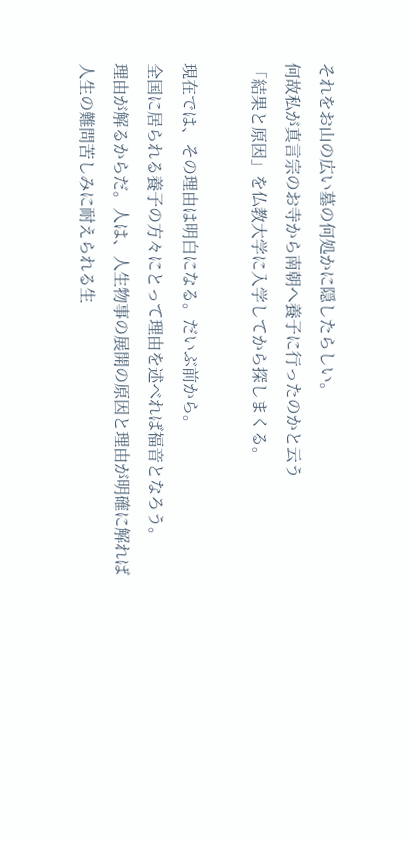それをお山の広い墓の何処かに隠したらしい。
何故私が真言宗のお寺から南朝へ養子に行ったのかと云う
「結果と原因」を仏教大学に入学してから探しまくる。

現在では、その理由は明白になる。だいぶ前から。
全国に居られる養子の方々にとって理由を述べれば福音となろう。
理由が解るからだ。人は、人生物事の展開の原因と理由が明確に解れば
人生の難問苦しみに耐えられる生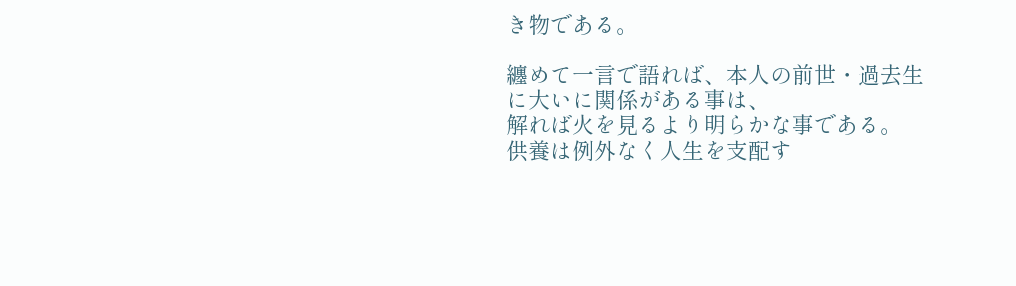き物である。

纏めて一言で語れば、本人の前世・過去生に大いに関係がある事は、
解れば火を見るより明らかな事である。
供養は例外なく人生を支配す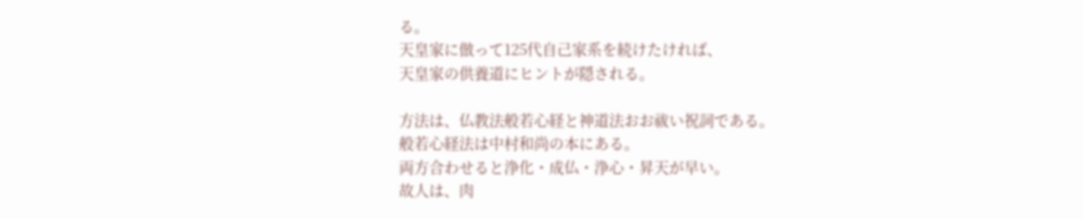る。
天皇家に倣って125代自己家系を続けたければ、
天皇家の供養道にヒントが隠される。

方法は、仏教法般若心経と神道法おお祓い祝詞である。
般若心経法は中村和尚の本にある。
両方合わせると浄化・成仏・浄心・昇天が早い。
故人は、肉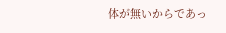体が無いからであっ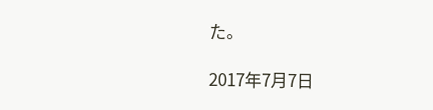た。

2017年7月7日